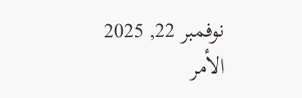نوفمبر 22, 2025
الأمر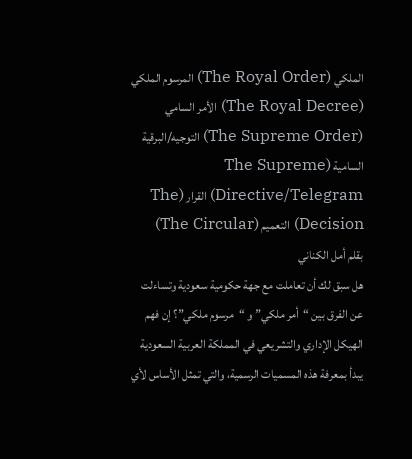الملكي (The Royal Order) المرسوم الملكي (The Royal Decree) الأمر السامي (The Supreme Order) التوجيه/البرقية السامية (The Supreme Directive/Telegram) القرار (The Decision) التعميم (The Circular)
بقلم أمل الكناني
هل سبق لك أن تعاملت مع جهة حكومية سعودية وتساءلت عن الفرق بين “أمر ملكي” و “مرسوم ملكي”؟ إن فهم الهيكل الإداري والتشريعي في المملكة العربية السعودية يبدأ بمعرفة هذه المسميات الرسمية، والتي تمثل الأساس لأي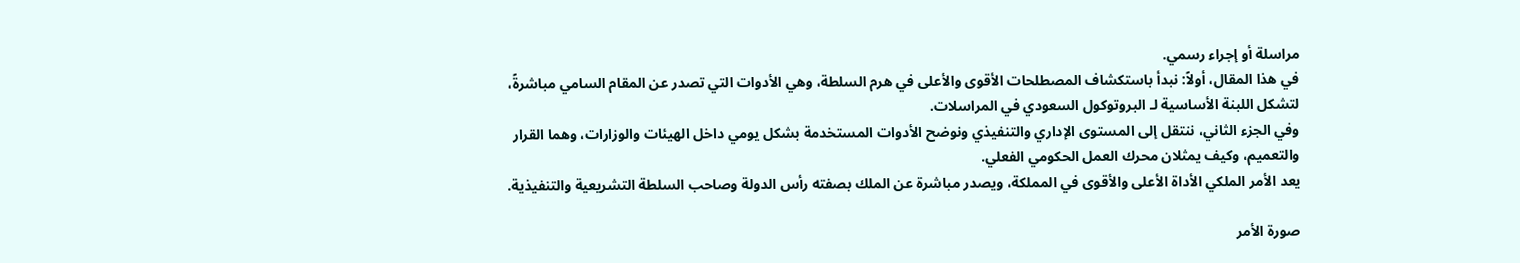مراسلة أو إجراء رسمي.
في هذا المقال، أولاً: نبدأ باستكشاف المصطلحات الأقوى والأعلى في هرم السلطة، وهي الأدوات التي تصدر عن المقام السامي مباشرةً، لتشكل اللبنة الأساسية لـ البروتوكول السعودي في المراسلات.
وفي الجزء الثاني، ننتقل إلى المستوى الإداري والتنفيذي ونوضح الأدوات المستخدمة بشكل يومي داخل الهيئات والوزارات، وهما القرار والتعميم، وكيف يمثلان محرك العمل الحكومي الفعلي.
يعد الأمر الملكي الأداة الأعلى والأقوى في المملكة، ويصدر مباشرة عن الملك بصفته رأس الدولة وصاحب السلطة التشريعية والتنفيذية.

صورة الأمر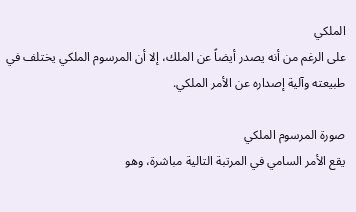الملكي
على الرغم من أنه يصدر أيضاً عن الملك، إلا أن المرسوم الملكي يختلف في طبيعته وآلية إصداره عن الأمر الملكي.

صورة المرسوم الملكي
يقع الأمر السامي في المرتبة التالية مباشرة، وهو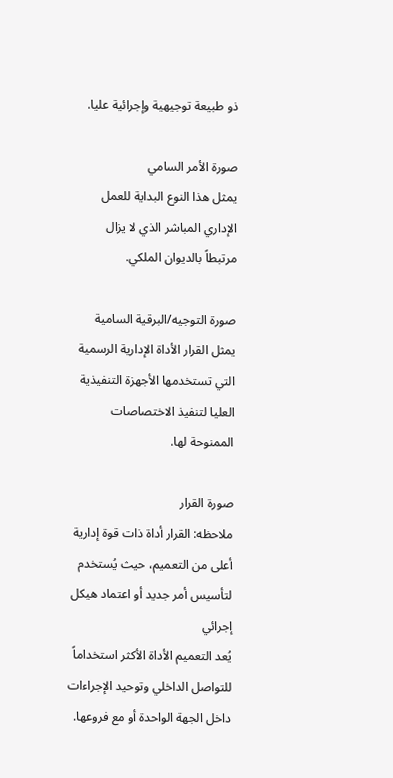ذو طبيعة توجيهية وإجرائية عليا.

صورة الأمر السامي
يمثل هذا النوع البداية للعمل الإداري المباشر الذي لا يزال مرتبطاً بالديوان الملكي.

صورة التوجيه/البرقية السامية
يمثل القرار الأداة الإدارية الرسمية التي تستخدمها الأجهزة التنفيذية العليا لتنفيذ الاختصاصات الممنوحة لها.

صورة القرار
ملاحظه: القرار أداة ذات قوة إدارية أعلى من التعميم، حيث يُستخدم لتأسيس أمر جديد أو اعتماد هيكل إجرائي
يُعد التعميم الأداة الأكثر استخداماً للتواصل الداخلي وتوحيد الإجراءات داخل الجهة الواحدة أو مع فروعها.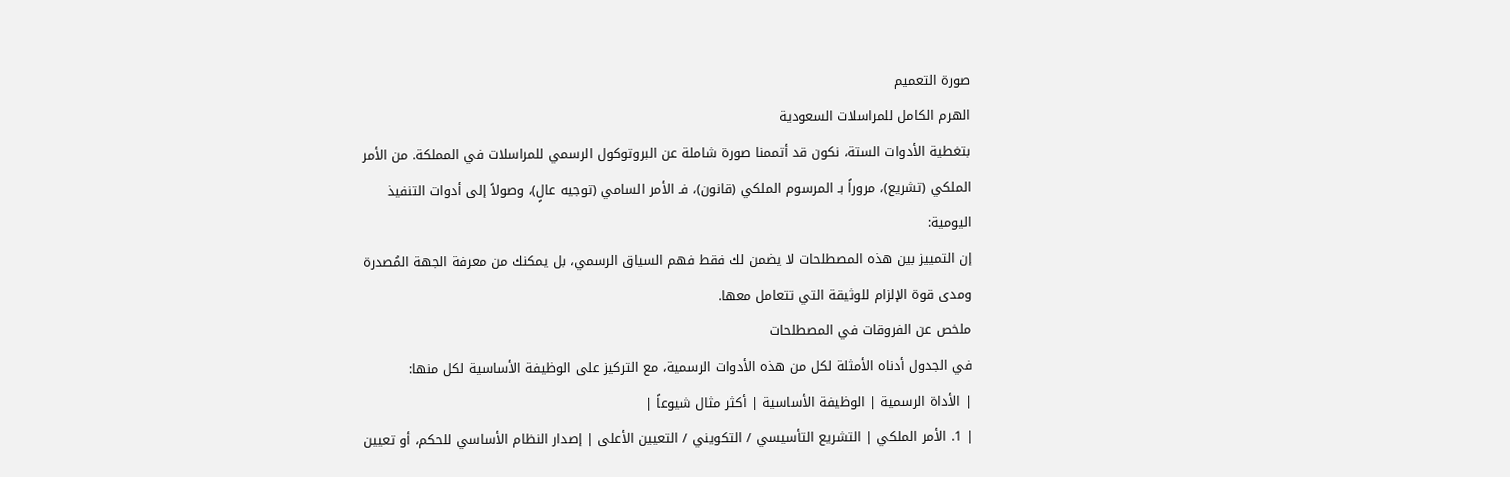صورة التعميم
الهرم الكامل للمراسلات السعودية
بتغطية الأدوات الستة، نكون قد أتممنا صورة شاملة عن البروتوكول الرسمي للمراسلات في المملكة. من الأمر الملكي (تشريع)، مروراً بـ المرسوم الملكي (قانون)، فـ الأمر السامي (توجيه عالٍ)، وصولاً إلى أدوات التنفيذ اليومية:
إن التمييز بين هذه المصطلحات لا يضمن لك فقط فهم السياق الرسمي، بل يمكنك من معرفة الجهة المُصدرة ومدى قوة الإلزام للوثيقة التي تتعامل معها.
ملخص عن الفروقات في المصطلحات
في الجدول أدناه الأمثلة لكل من هذه الأدوات الرسمية، مع التركيز على الوظيفة الأساسية لكل منها:
| الأداة الرسمية | الوظيفة الأساسية | أكثر مثال شيوعاً |
| 1. الأمر الملكي | التشريع التأسيسي / التكويني / التعيين الأعلى | إصدار النظام الأساسي للحكم، أو تعيين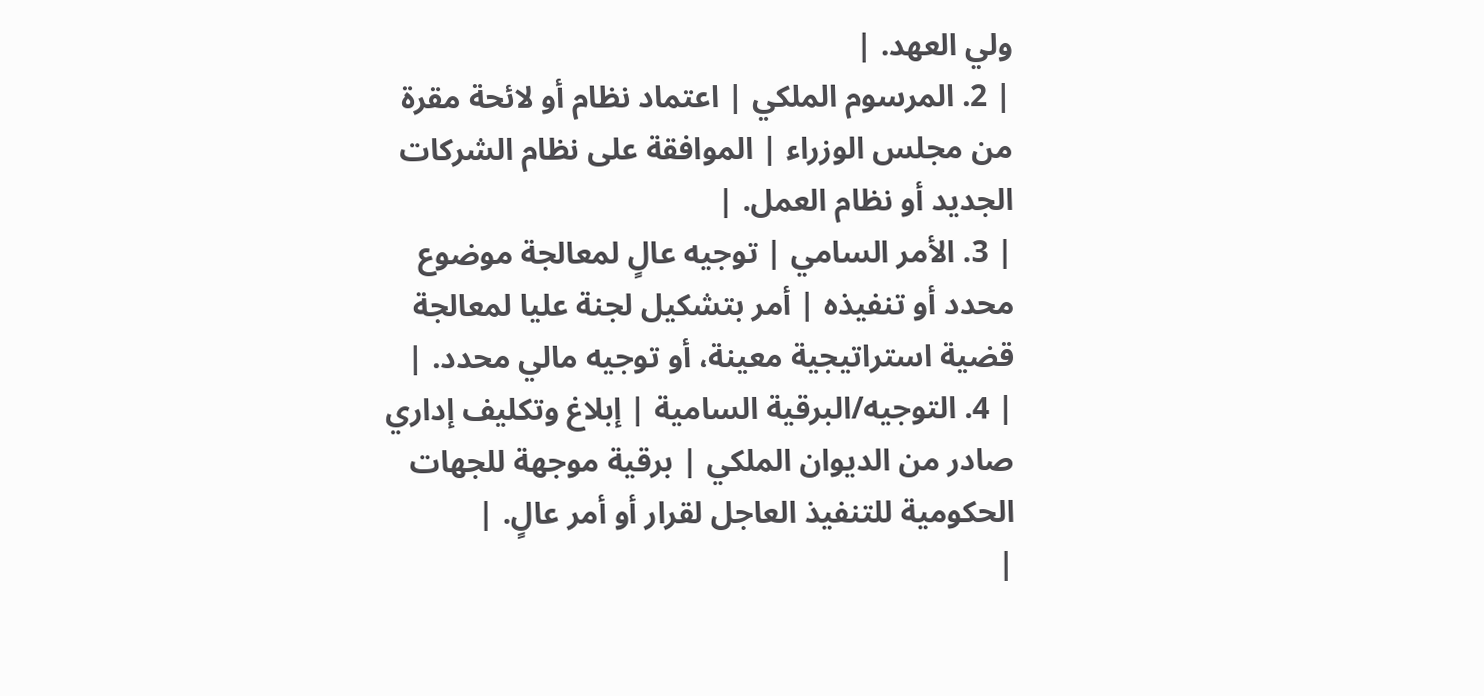ولي العهد. |
| 2. المرسوم الملكي | اعتماد نظام أو لائحة مقرة من مجلس الوزراء | الموافقة على نظام الشركات الجديد أو نظام العمل. |
| 3. الأمر السامي | توجيه عالٍ لمعالجة موضوع محدد أو تنفيذه | أمر بتشكيل لجنة عليا لمعالجة قضية استراتيجية معينة، أو توجيه مالي محدد. |
| 4. التوجيه/البرقية السامية | إبلاغ وتكليف إداري صادر من الديوان الملكي | برقية موجهة للجهات الحكومية للتنفيذ العاجل لقرار أو أمر عالٍ. |
|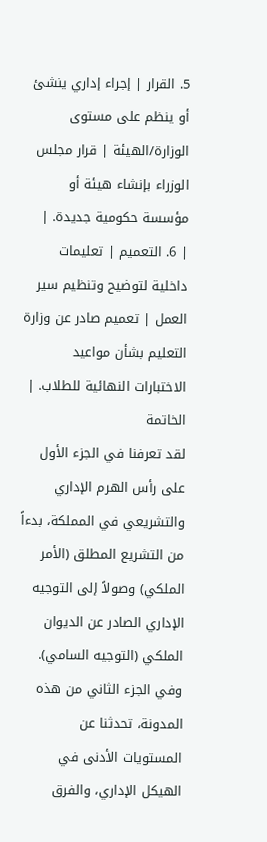5. القرار | إجراء إداري ينشئ أو ينظم على مستوى الوزارة/الهيئة | قرار مجلس الوزراء بإنشاء هيئة أو مؤسسة حكومية جديدة. |
| 6. التعميم | تعليمات داخلية لتوضيح وتنظيم سير العمل | تعميم صادر عن وزارة التعليم بشأن مواعيد الاختبارات النهائية للطلاب. |
الخاتمة
لقد تعرفنا في الجزء الأول على رأس الهرم الإداري والتشريعي في المملكة، بدءاً من التشريع المطلق (الأمر الملكي) وصولاً إلى التوجيه الإداري الصادر عن الديوان الملكي (التوجيه السامي).
وفي الجزء الثاني من هذه المدونة، تحدثنا عن المستويات الأدنى في الهيكل الإداري، والفرق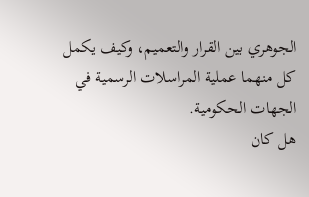الجوهري بين القرار والتعميم، وكيف يكمل كل منهما عملية المراسلات الرسمية في الجهات الحكومية.
هل كان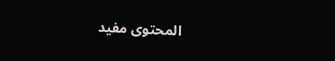المحتوى مفيد